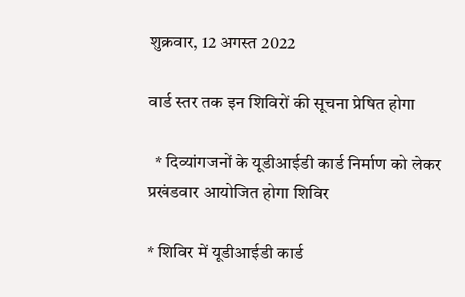शुक्रवार, 12 अगस्त 2022

वार्ड स्तर तक इन शिविरों की सूचना प्रेषित होगा

  * दिव्यांगजनों के यूडीआईडी कार्ड निर्माण को लेकर प्रखंडवार आयोजित होगा शिविर

* शिविर में यूडीआईडी कार्ड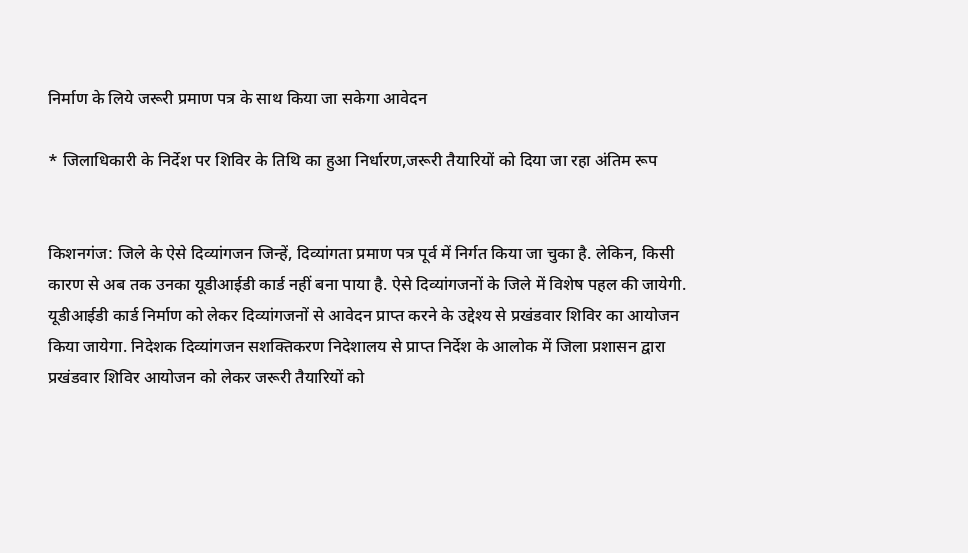निर्माण के लिये जरूरी प्रमाण पत्र के साथ किया जा सकेगा आवेदन

* जिलाधिकारी के निर्देश पर शिविर के तिथि का हुआ निर्धारण,जरूरी तैयारियों को दिया जा रहा अंतिम रूप


किशनगंज: जिले के ऐसे दिव्यांगजन जिन्हें, दिव्यांगता प्रमाण पत्र पूर्व में निर्गत किया जा चुका है. लेकिन, किसी कारण से अब तक उनका यूडीआईडी कार्ड नहीं बना पाया है. ऐसे दिव्यांगजनों के जिले में विशेष पहल की जायेगी. यूडीआईडी कार्ड निर्माण को लेकर दिव्यांगजनों से आवेदन प्राप्त करने के उद्देश्य से प्रखंडवार शिविर का आयोजन किया जायेगा. निदेशक दिव्यांगजन सशक्तिकरण निदेशालय से प्राप्त निर्देश के आलोक में जिला प्रशासन द्वारा प्रखंडवार शिविर आयोजन को लेकर जरूरी तैयारियों को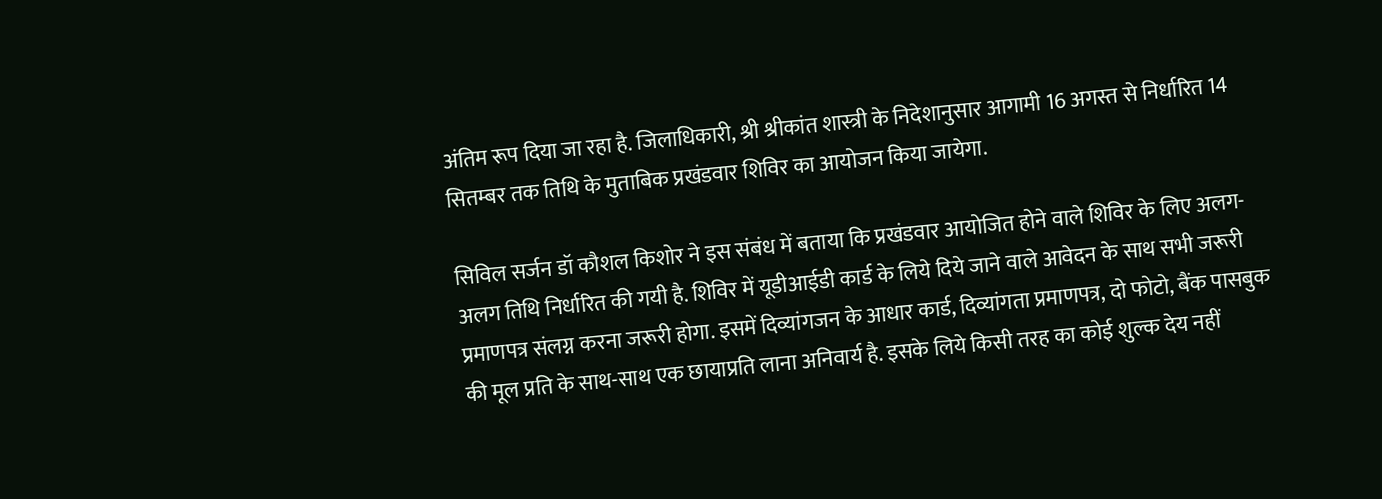अंतिम रूप दिया जा रहा है. जिलाधिकारी, श्री श्रीकांत शास्त्री के निदेशानुसार आगामी 16 अगस्त से निर्धारित 14 सितम्बर तक तिथि के मुताबिक प्रखंडवार शिविर का आयोजन किया जायेगा.

सिविल सर्जन डॉ कौशल किशोर ने इस संबंध में बताया कि प्रखंडवार आयोजित होने वाले शिविर के लिए अलग-अलग तिथि निर्धारित की गयी है. शिविर में यूडीआईडी कार्ड के लिये दिये जाने वाले आवेदन के साथ सभी जरूरी प्रमाणपत्र संलग्न करना जरूरी होगा. इसमें दिव्यांगजन के आधार कार्ड, दिव्यांगता प्रमाणपत्र, दो फोटो, बैंक पासबुक की मूल प्रति के साथ-साथ एक छायाप्रति लाना अनिवार्य है. इसके लिये किसी तरह का कोई शुल्क देय नहीं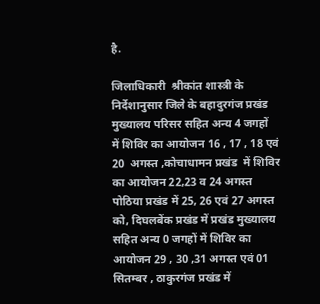है.

जिलाधिकारी  श्रीकांत शास्त्री के निर्देशानुसार जिले के बहादुरगंज प्रखंड मुख्यालय परिसर सहित अन्य 4 जगहों  में शिविर का आयोजन 16 , 17 , 18 एवं 20  अगस्त ,कोचाधामन प्रखंड  में शिविर का आयोजन 22,23 व 24 अगस्त पोठिया प्रखंड में 25, 26 एवं 27 अगस्त को, दिघलबेंक प्रखंड में प्रखंड मुख्यालय सहित अन्य 0 जगहों में शिविर का आयोजन 29 , 30 ,31 अगस्त एवं 01 सितम्बर , ठाकुरगंज प्रखंड में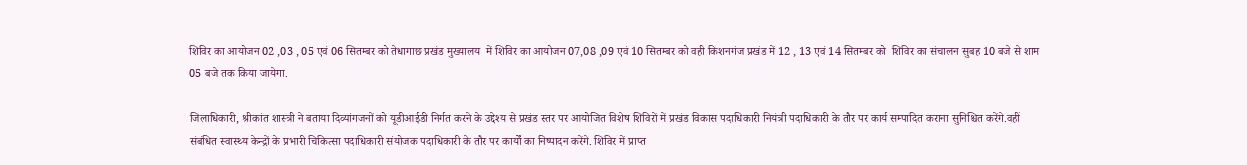शिविर का आयोजन 02 ,03 , 05 एवं 06 सितम्बर को तेधागाछ प्रखंड मुख्यालय  में शिविर का आयोजन 07,08 ,09 एवं 10 सितम्बर को वही किशनगंज प्रखंड में 12 , 13 एवं 14 सितम्बर को  शिविर का संचालन सुबह 10 बजे से शाम 05 बजे तक किया जायेगा.

जिलाधिकारी, श्रीकांत शास्त्री ने बताया दिव्यांगजनों को यूडीआईडी निर्गत करने के उद्देश्य से प्रखंड स्तर पर आयोजित विशेष शिविरों में प्रखंड विकास पदाधिकारी नियंत्री पदाधिकारी के तौर पर कार्य सम्पादित कराना सुनिश्चित करेंगे.वहीं संबंधित स्वास्थ्य केन्द्रों के प्रभारी चिकित्सा पदाधिकारी संयोजक पदाधिकारी के तौर पर कार्यों का निष्पादन करेंगे. शिविर में प्राप्त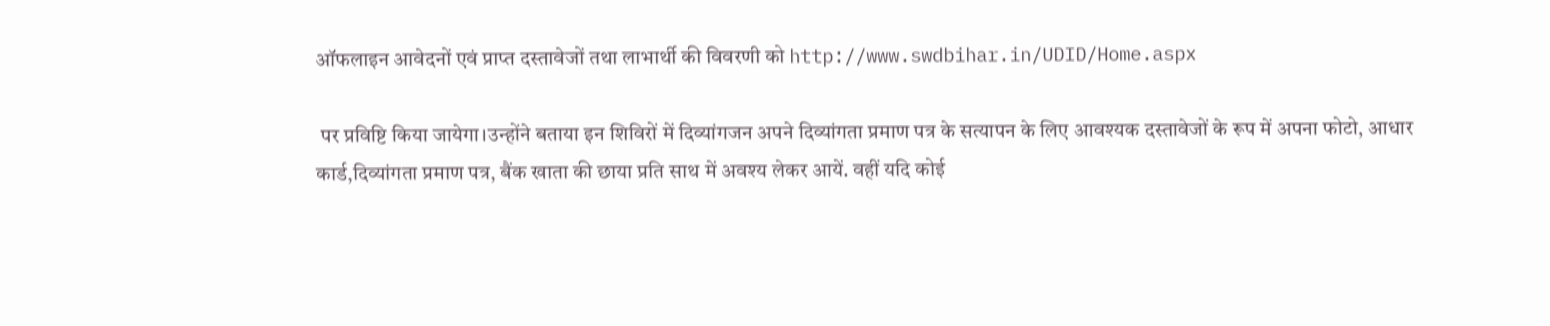ऑफलाइन आवेदनों एवं प्राप्त दस्तावेजों तथा लाभार्थी की विवरणी को http://www.swdbihar.in/UDID/Home.aspx

 पर प्रविष्टि किया जायेगा।उन्होंने बताया इन शिविरों में दिव्यांगजन अपने दिव्यांगता प्रमाण पत्र के सत्यापन के लिए आवश्यक दस्तावेजों के रूप में अपना फोटो, आधार कार्ड,दिव्यांगता प्रमाण पत्र, बैंक खाता की छाया प्रति साथ में अवश्य लेकर आयें. वहीं यदि कोई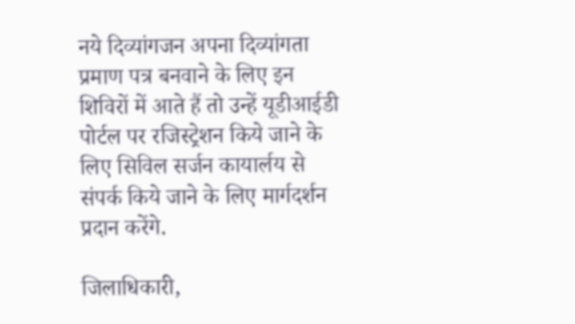नये दिव्यांगजन अपना दिव्यांगता प्रमाण पत्र बनवाने के लिए इन शिविरों में आते हैं तो उन्हें यूडीआईडी पोर्टल पर रजिस्ट्रेशन किये जाने के लिए सिविल सर्जन कायार्लय से संपर्क किये जाने के लिए मार्गदर्शन प्रदान करेंगे.

जिलाधिकारी,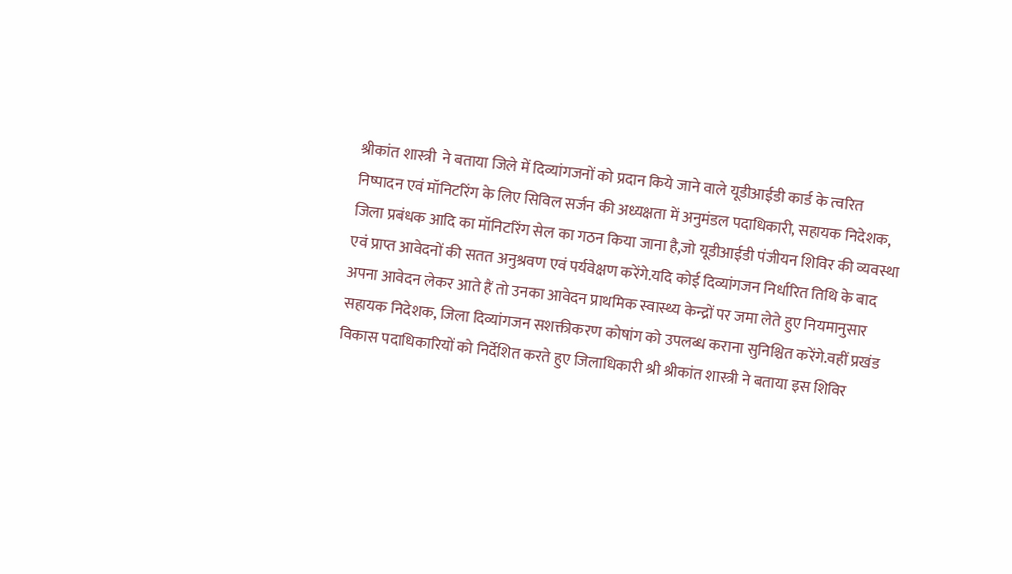श्रीकांत शास्त्री  ने बताया जिले में दिव्यांगजनों को प्रदान किये जाने वाले यूडीआईडी कार्ड के त्वरित निष्पादन एवं मॉनिटरिंग के लिए सिविल सर्जन की अध्यक्षता में अनुमंडल पदाधिकारी, सहायक निदेशक, जिला प्रबंधक आदि का मॉनिटरिंग सेल का गठन किया जाना है,जो यूडीआईडी पंजीयन शिविर की व्यवस्था एवं प्राप्त आवेदनों की सतत अनुश्रवण एवं पर्यवेक्षण करेंगे.यदि कोई दिव्यांगजन निर्धारित तिथि के बाद अपना आवेदन लेकर आते हैं तो उनका आवेदन प्राथमिक स्वास्थ्य केन्द्रों पर जमा लेते हुए नियमानुसार सहायक निदेशक, जिला दिव्यांगजन सशक्तीकरण कोषांग को उपलब्ध कराना सुनिश्चित करेंगे.वहीं प्रखंड विकास पदाधिकारियों को निर्देशित करते हुए जिलाधिकारी श्री श्रीकांत शास्त्री ने बताया इस शिविर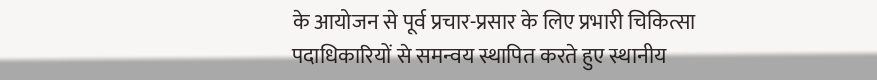के आयोजन से पूर्व प्रचार-प्रसार के लिए प्रभारी चिकित्सा पदाधिकारियों से समन्वय स्थापित करते हुए स्थानीय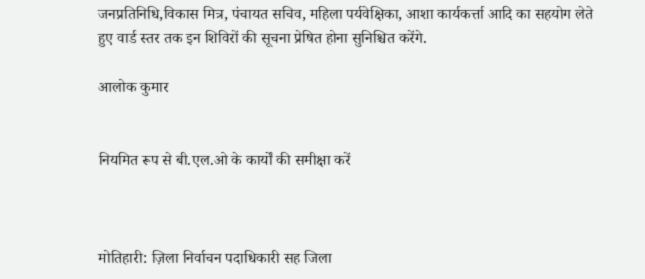जनप्रतिनिधि,विकास मित्र, पंचायत सचिव, महिला पर्यवेक्षिका, आशा कार्यकर्त्ता आदि का सहयोग लेते हुए वार्ड स्तर तक इन शिविरों की सूचना प्रेषित होना सुनिश्चित करेंगे.

आलोक कुमार


नियमित रूप से बी.एल.ओ के कार्यों की समीक्षा करें



मोतिहारी: ज़िला निर्वाचन पदाधिकारी सह जिला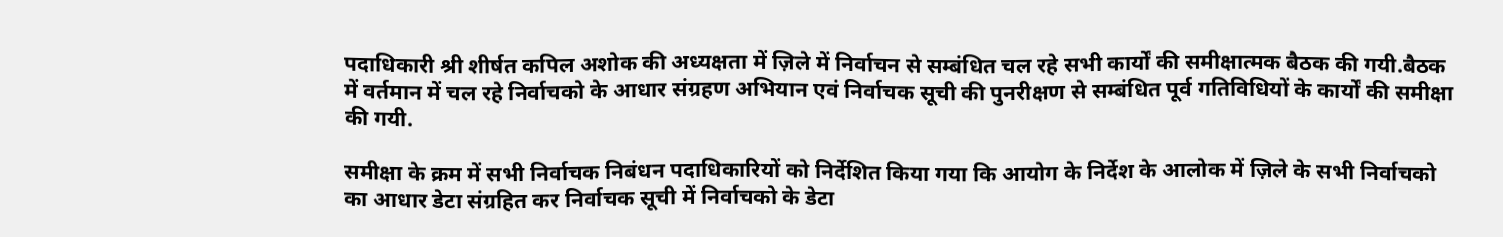पदाधिकारी श्री शीर्षत कपिल अशोक की अध्यक्षता में ज़िले में निर्वाचन से सम्बंधित चल रहे सभी कार्यों की समीक्षात्मक बैठक की गयी.बैठक में वर्तमान में चल रहे निर्वाचको के आधार संग्रहण अभियान एवं निर्वाचक सूची की पुनरीक्षण से सम्बंधित पूर्व गतिविधियों के कार्यों की समीक्षा की गयी.

समीक्षा के क्रम में सभी निर्वाचक निबंधन पदाधिकारियों को निर्देशित किया गया कि आयोग के निर्देश के आलोक में ज़िले के सभी निर्वाचको का आधार डेटा संग्रहित कर निर्वाचक सूची में निर्वाचको के डेटा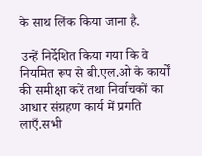के साथ लिंक किया जाना है.

 उन्हें निर्देशित किया गया कि वे नियमित रूप से बी.एल.ओ के कार्यों की समीक्षा करें तथा निर्वाचकों का आधार संग्रहण कार्य में प्रगति लाएँ.सभी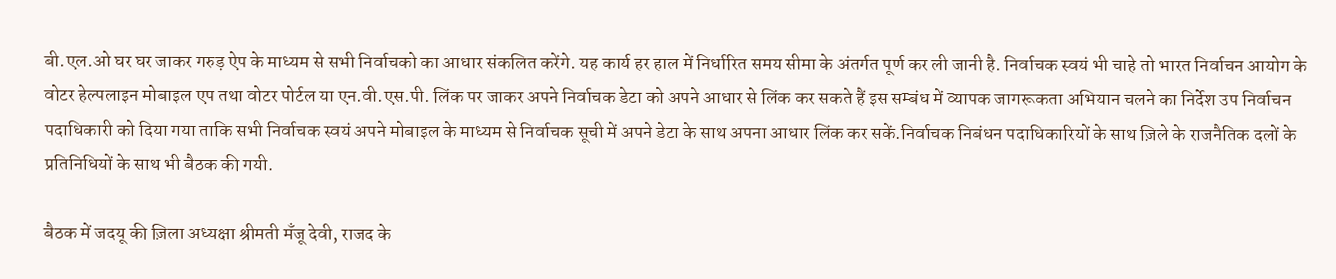बी.एल.ओ घर घर जाकर गरुड़ ऐप के माध्यम से सभी निर्वाचको का आधार संकलित करेंगे. यह कार्य हर हाल में निर्धारित समय सीमा के अंतर्गत पूर्ण कर ली जानी है. निर्वाचक स्वयं भी चाहे तो भारत निर्वाचन आयोग के वोटर हेल्पलाइन मोबाइल एप तथा वोटर पोर्टल या एन.वी.एस.पी. लिंक पर जाकर अपने निर्वाचक डेटा को अपने आधार से लिंक कर सकते हैं इस सम्बंध में व्यापक जागरूकता अभियान चलने का निर्देश उप निर्वाचन पदाधिकारी को दिया गया ताकि सभी निर्वाचक स्वयं अपने मोबाइल के माध्यम से निर्वाचक सूची में अपने डेटा के साथ अपना आधार लिंक कर सकें.निर्वाचक निबंधन पदाधिकारियों के साथ ज़िले के राजनैतिक दलों के प्रतिनिधियों के साथ भी बैठक की गयी.

बैठक में जदयू की ज़िला अध्यक्षा श्रीमती मँजू देवी, राजद के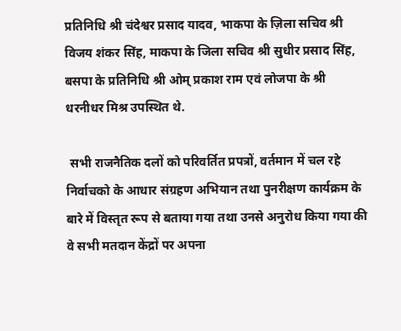प्रतिनिधि श्री चंदेश्वर प्रसाद यादव, भाकपा के ज़िला सचिव श्री विजय शंकर सिंह, माकपा के जिला सचिव श्री सुधीर प्रसाद सिंह, बसपा के प्रतिनिधि श्री ओम् प्रकाश राम एवं लोजपा के श्री धरनीधर मिश्र उपस्थित थे.

 सभी राजनैतिक दलों को परिवर्तित प्रपत्रों, वर्तमान में चल रहे निर्वाचको के आधार संग्रहण अभियान तथा पुनरीक्षण कार्यक्रम के बारे में विस्तृत रूप से बताया गया तथा उनसे अनुरोध किया गया की वे सभी मतदान केंद्रों पर अपना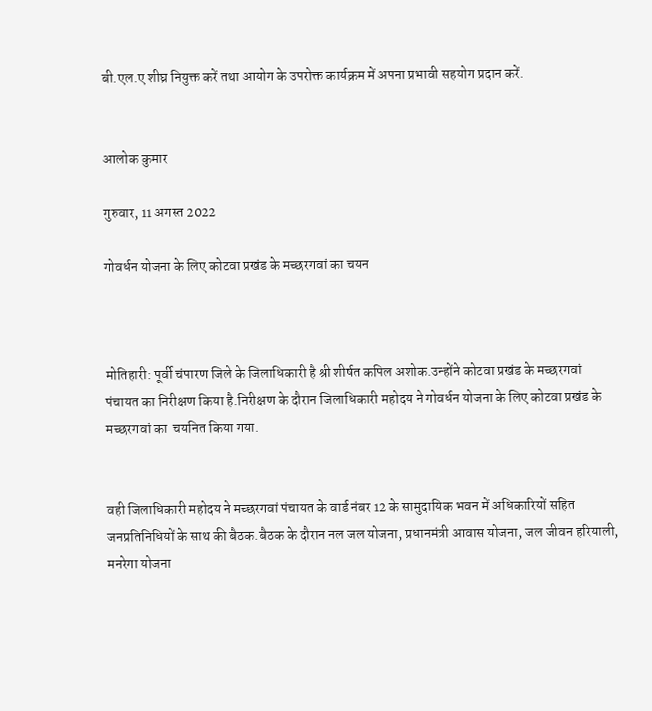बी.एल.ए शीघ्र नियुक्त करें तथा आयोग के उपरोक्त कार्यक्रम में अपना प्रभावी सहयोग प्रदान करें.


आलोक कुमार

गुरुवार, 11 अगस्त 2022

गोवर्धन योजना के लिए कोटवा प्रखंड के मच्छरगवां का चयन



मोतिहारी: पूर्वी चंपारण जिले के जिलाधिकारी है श्री शीर्षत कपिल अशोक.उन्होंने कोटवा प्रखंड के मच्छरगवां पंचायत का निरीक्षण किया है.निरीक्षण के दौरान जिलाधिकारी महोदय ने गोवर्धन योजना के लिए कोटवा प्रखंड के मच्छरगवां का  चयनित किया गया.


वही जिलाधिकारी महोदय ने मच्छरगवां पंचायत के वार्ड नंबर 12 के सामुदायिक भवन में अधिकारियों सहित जनप्रतिनिधियों के साथ की बैठक.बैठक के दौरान नल जल योजना, प्रधानमंत्री आवास योजना, जल जीवन हरियाली, मनरेगा योजना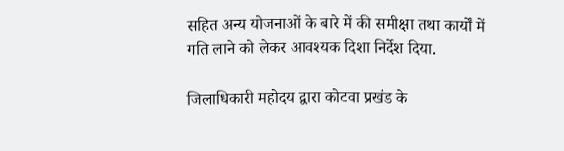सहित अन्य योजनाओं के बारे में की समीक्षा तथा कार्यों में गति लाने को लेकर आवश्यक दिशा निर्देश दिया.

जिलाधिकारी महोदय द्वारा कोटवा प्रखंड के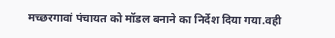मच्छरगावां पंचायत को मॉडल बनाने का निर्देश दिया गया.वही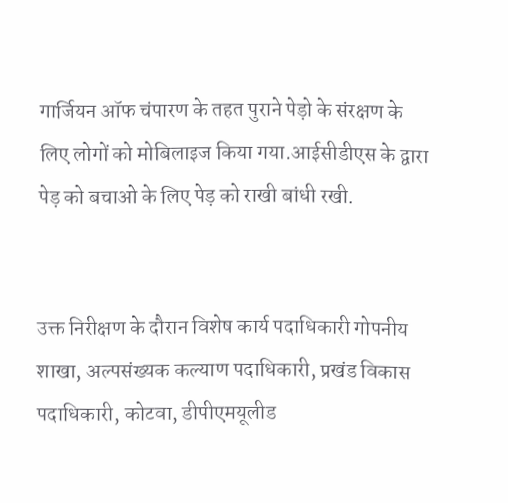गार्जियन ऑफ चंपारण के तहत पुराने पेड़ो के संरक्षण के लिए लोगों को मोबिलाइज किया गया.आईसीडीएस के द्वारा पेड़ को बचाओ के लिए पेड़ को राखी बांधी रखी.


उक्त निरीक्षण के दौरान विशेष कार्य पदाधिकारी गोपनीय शाखा, अल्पसंख्यक कल्याण पदाधिकारी, प्रखंड विकास पदाधिकारी, कोटवा, डीपीएमयूलीड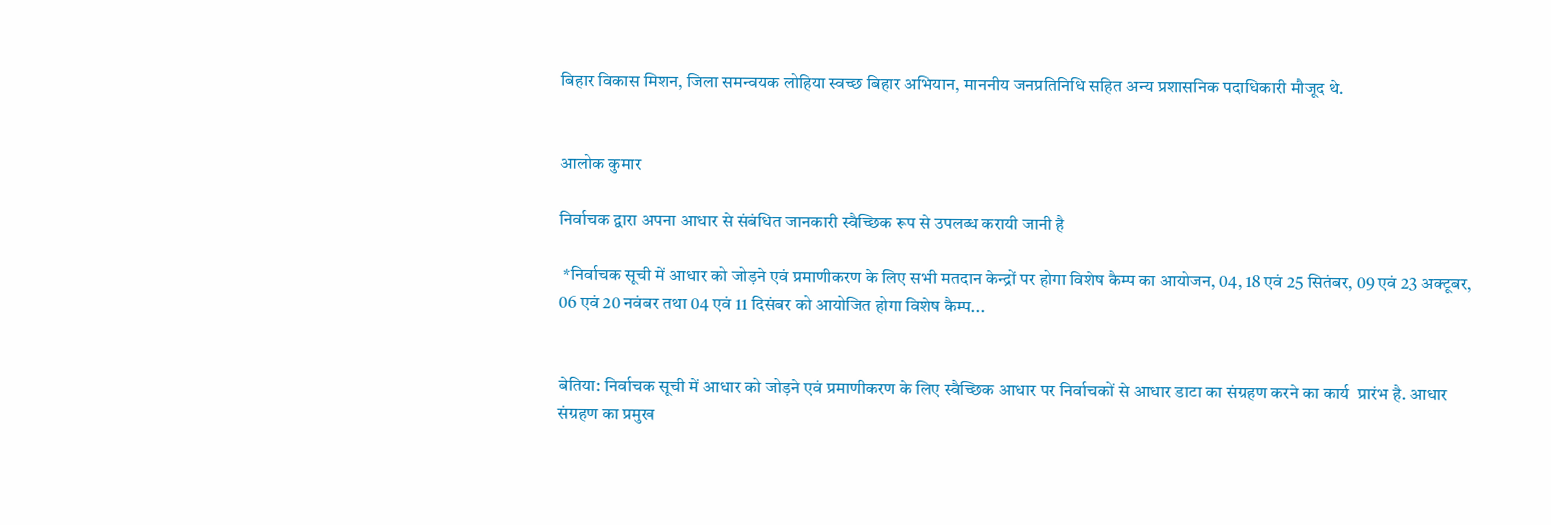बिहार विकास मिशन, जिला समन्वयक लोहिया स्वच्छ बिहार अभियान, माननीय जनप्रतिनिधि सहित अन्य प्रशासनिक पदाधिकारी मौजूद थे.


आलोक कुमार

निर्वाचक द्वारा अपना आधार से संबंधित जानकारी स्वैच्छिक रूप से उपलब्ध करायी जानी है

 *निर्वाचक सूची में आधार को जोड़ने एवं प्रमाणीकरण के लिए सभी मतदान केन्द्रों पर होगा विशेष कैम्प का आयोजन, 04, 18 एवं 25 सितंबर, 09 एवं 23 अक्टूबर, 06 एवं 20 नवंबर तथा 04 एवं 11 दिसंबर को आयोजित होगा विशेष कैम्प...


बेतिया: निर्वाचक सूची में आधार को जोड़ने एवं प्रमाणीकरण के लिए स्वैच्छिक आधार पर निर्वाचकों से आधार डाटा का संग्रहण करने का कार्य  प्रारंभ है. आधार संग्रहण का प्रमुख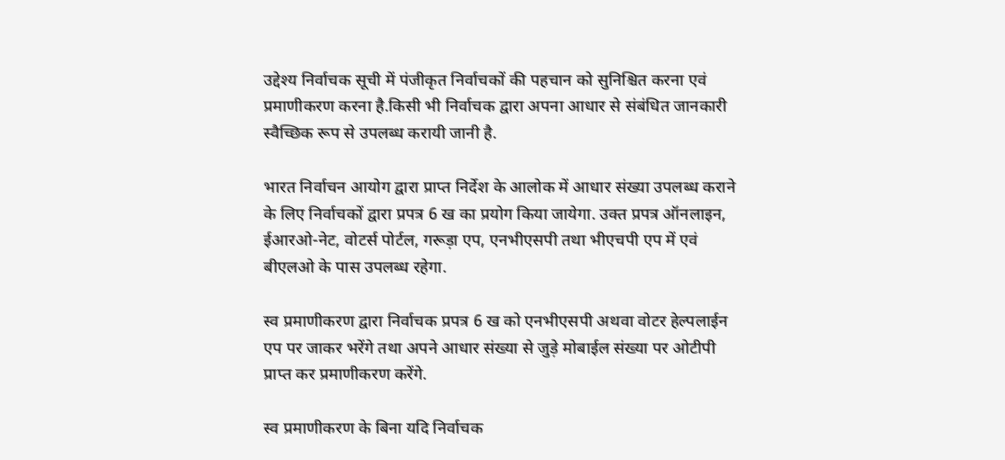उद्देश्य निर्वाचक सूची में पंजीकृत निर्वाचकों की पहचान को सुनिश्चित करना एवं प्रमाणीकरण करना है.किसी भी निर्वाचक द्वारा अपना आधार से संबंधित जानकारी स्वैच्छिक रूप से उपलब्ध करायी जानी है.

भारत निर्वाचन आयोग द्वारा प्राप्त निर्देश के आलोक में आधार संख्या उपलब्ध कराने के लिए निर्वाचकों द्वारा प्रपत्र 6 ख का प्रयोग किया जायेगा. उक्त प्रपत्र ऑनलाइन, ईआरओ-नेट, वोटर्स पोर्टल, गरूड़ा एप, एनभीएसपी तथा भीएचपी एप में एवं बीएलओ के पास उपलब्ध रहेगा.

स्व प्रमाणीकरण द्वारा निर्वाचक प्रपत्र 6 ख को एनभीएसपी अथवा वोटर हेल्पलाईन एप पर जाकर भरेंगे तथा अपने आधार संख्या से जुड़े मोबाईल संख्या पर ओटीपी प्राप्त कर प्रमाणीकरण करेंगे.

स्व प्रमाणीकरण के बिना यदि निर्वाचक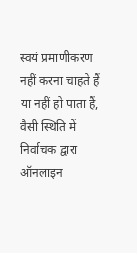स्वयं प्रमाणीकरण नहीं करना चाहते हैं या नहीं हो पाता हैं, वैसी स्थिति में निर्वाचक द्वारा ऑनलाइन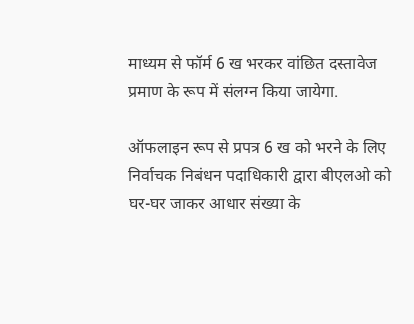माध्यम से फॉर्म 6 ख भरकर वांछित दस्तावेज प्रमाण के रूप में संलग्न किया जायेगा.

ऑफलाइन रूप से प्रपत्र 6 ख को भरने के लिए निर्वाचक निबंधन पदाधिकारी द्वारा बीएलओ को घर-घर जाकर आधार संख्या के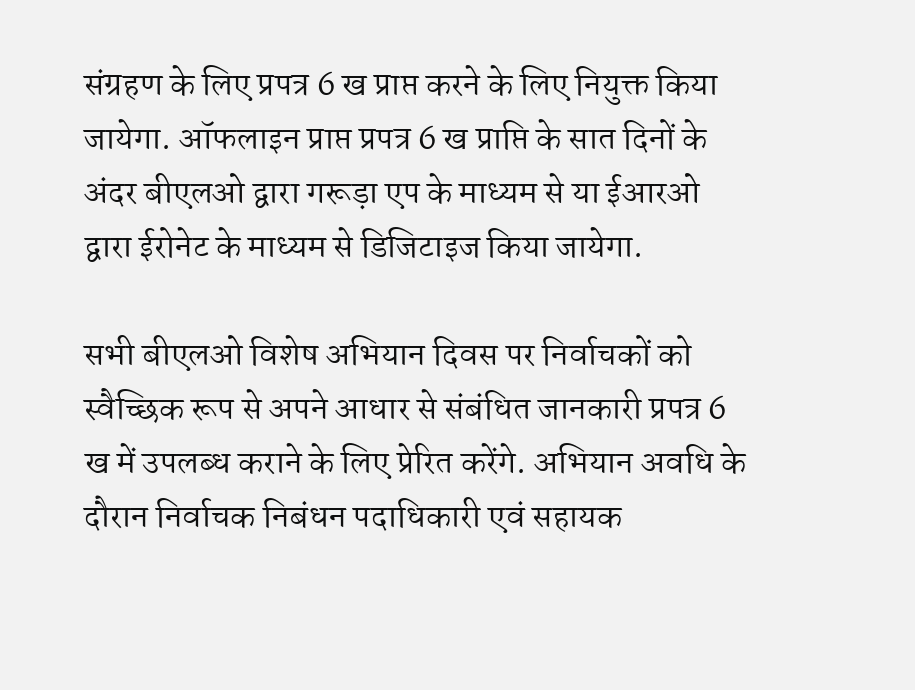संग्रहण के लिए प्रपत्र 6 ख प्राप्त करने के लिए नियुक्त किया जायेगा. ऑफलाइन प्राप्त प्रपत्र 6 ख प्राप्ति के सात दिनों के अंदर बीएलओ द्वारा गरूड़ा एप के माध्यम से या ईआरओ द्वारा ईरोनेट के माध्यम से डिजिटाइज किया जायेगा.

सभी बीएलओ विशेष अभियान दिवस पर निर्वाचकों को स्वैच्छिक रूप से अपने आधार से संबंधित जानकारी प्रपत्र 6 ख में उपलब्ध कराने के लिए प्रेरित करेंगे. अभियान अवधि के दौरान निर्वाचक निबंधन पदाधिकारी एवं सहायक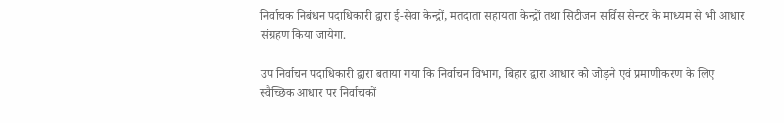निर्वाचक निबंधन पदाधिकारी द्वारा ई-सेवा केन्द्रों, मतदाता सहायता केन्द्रों तथा सिटीजन सर्विस सेन्टर के माध्यम से भी आधार संग्रहण किया जायेगा.

उप निर्वाचन पदाधिकारी द्वारा बताया गया कि निर्वाचन विभाग, बिहार द्वारा आधार को जोड़ने एवं प्रमाणीकरण के लिए स्वैच्छिक आधार पर निर्वाचकों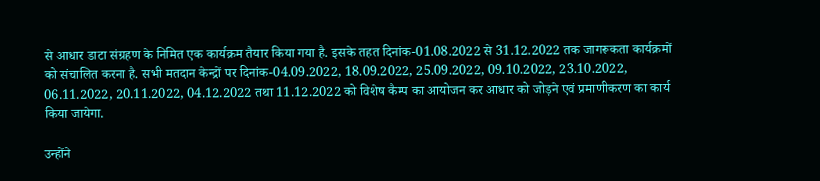से आधार डाटा संग्रहण के निमित एक कार्यक्रम तैयार किया गया है. इसके तहत दिनांक-01.08.2022 से 31.12.2022 तक जागरूकता कार्यक्रमों को संचालित करना है. सभी मतदान केन्द्रों पर दिनांक-04.09.2022, 18.09.2022, 25.09.2022, 09.10.2022, 23.10.2022, 06.11.2022, 20.11.2022, 04.12.2022 तथा 11.12.2022 को विशेष कैम्प का आयोजन कर आधार को जोड़ने एवं प्रमाणीकरण का कार्य किया जायेगा.

उन्होंने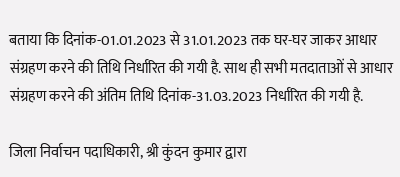बताया कि दिनांक-01.01.2023 से 31.01.2023 तक घर-घर जाकर आधार संग्रहण करने की तिथि निर्धारित की गयी है. साथ ही सभी मतदाताओं से आधार संग्रहण करने की अंतिम तिथि दिनांक-31.03.2023 निर्धारित की गयी है.

जिला निर्वाचन पदाधिकारी, श्री कुंदन कुमार द्वारा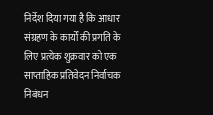निर्देश दिया गया है कि आधार संग्रहण के कार्यों की प्रगति के लिए प्रत्येक शुक्रवार को एक साप्ताहिक प्रतिवेदन निर्वाचक निबंधन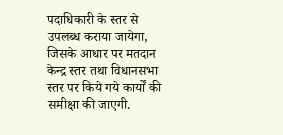पदाधिकारी के स्तर से उपलब्ध कराया जायेगा, जिसके आधार पर मतदान केन्द्र स्तर तथा विधानसभा स्तर पर किये गये कार्यों की समीक्षा की जाएगी.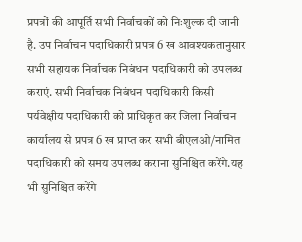प्रपत्रों की आपूर्ति सभी निर्वाचकों को निःशुल्क दी जानी है. उप निर्वाचन पदाधिकारी प्रपत्र 6 ख आवश्यकतानुसार सभी सहायक निर्वाचक निबंधन पदाधिकारी को उपलब्ध कराएं. सभी निर्वाचक निबंधन पदाधिकारी किसी पर्यवेक्षीय पदाधिकारी को प्राधिकृत कर जिला निर्वाचन कार्यालय से प्रपत्र 6 ख प्राप्त कर सभी बीएलओ/नामित पदाधिकारी को समय उपलब्ध कराना सुनिश्चित करेंगे.यह भी सुनिश्चित करेंगे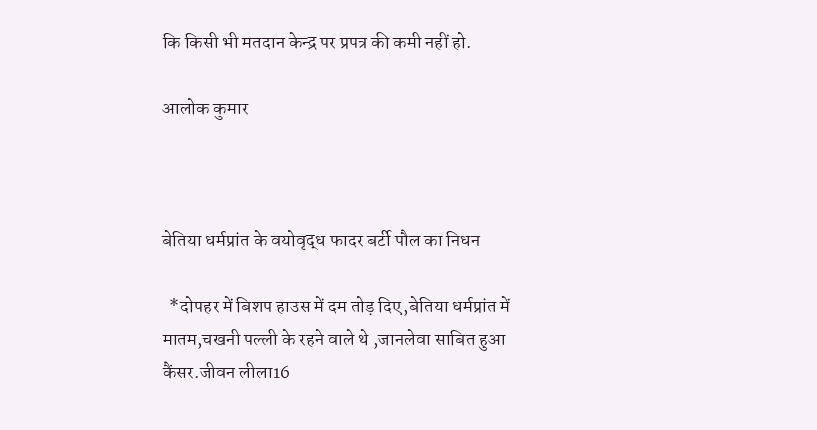कि किसी भी मतदान केन्द्र पर प्रपत्र की कमी नहीं हो.

आलोक कुमार



बेतिया धर्मप्रांत के वयोवृद्ध फादर बर्टी पौल का निधन

  *दोपहर में बिशप हाउस में दम तोड़ दिए,बेतिया धर्मप्रांत में मातम,चखनी पल्ली के रहने वाले थे ,जानलेवा साबित हुआ कैंसर.जीवन लीला16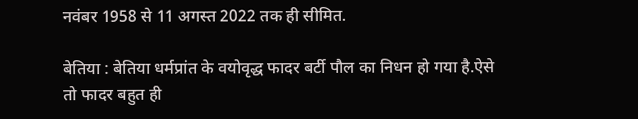नवंबर 1958 से 11 अगस्त 2022 तक ही सीमित.

बेतिया : बेतिया धर्मप्रांत के वयोवृद्ध फादर बर्टी पौल का निधन हो गया है.ऐसे तो फादर बहुत ही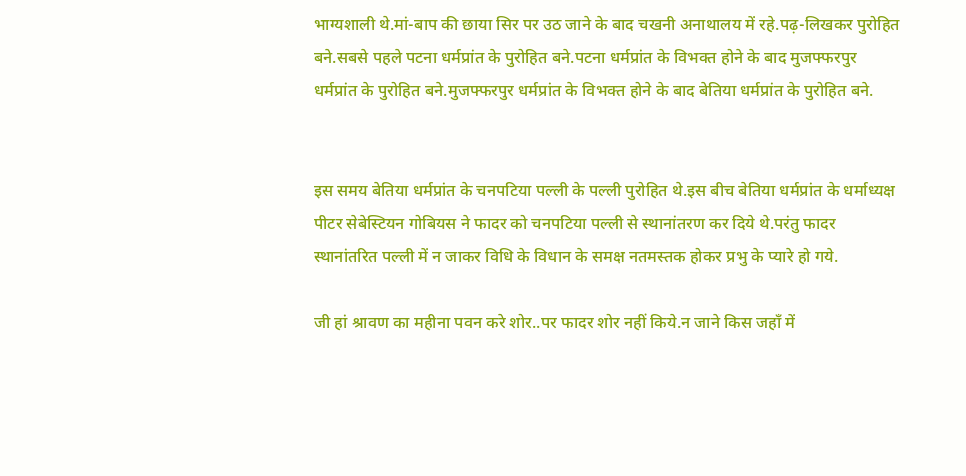भाग्यशाली थे.मां-बाप की छाया सिर पर उठ जाने के बाद चखनी अनाथालय में रहे.पढ़-लिखकर पुरोहित बने.सबसे पहले पटना धर्मप्रांत के पुरोहित बने.पटना धर्मप्रांत के विभक्त होने के बाद मुजफ्फरपुर धर्मप्रांत के पुरोहित बने.मुजफ्फरपुर धर्मप्रांत के विभक्त होने के बाद बेतिया धर्मप्रांत के पुरोहित बने.


इस समय बेतिया धर्मप्रांत के चनपटिया पल्ली के पल्ली पुरोहित थे.इस बीच बेतिया धर्मप्रांत के धर्माध्यक्ष पीटर सेबेस्टियन गोबियस ने फादर को चनपटिया पल्ली से स्थानांतरण कर दिये थे.परंतु फादर स्थानांतरित पल्ली में न जाकर विधि के विधान के समक्ष नतमस्तक होकर प्रभु के प्यारे हो गये.

जी हां श्रावण का महीना पवन करे शोर..पर फादर शोर नहीं किये.न जाने किस जहाँ में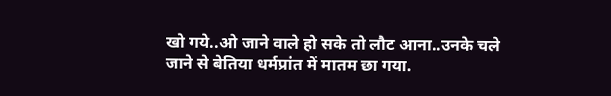खो गये..ओ जाने वाले हो सके तो लौट आना..उनके चले जाने से बेतिया धर्मप्रांत में मातम छा गया.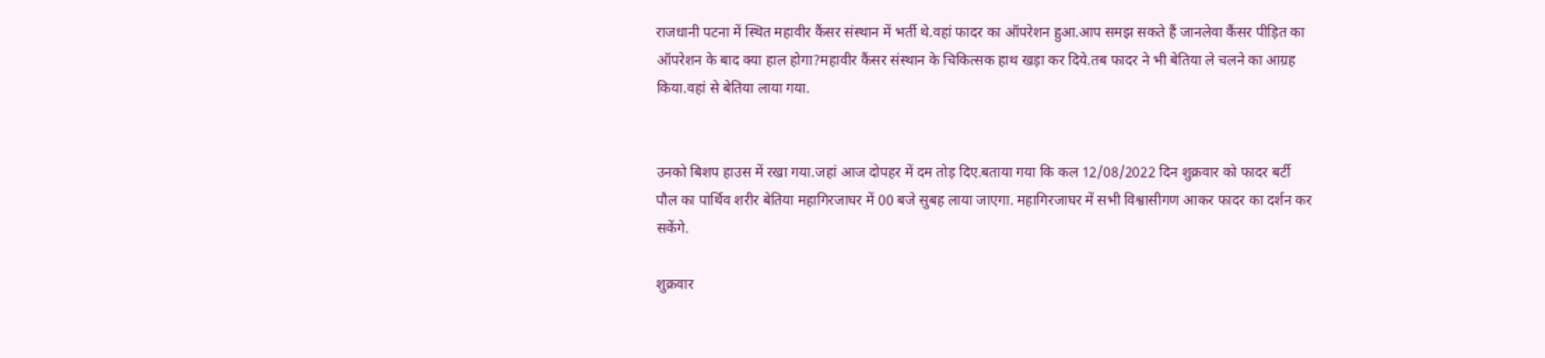राजधानी पटना में स्थित महावीर कैंसर संस्थान में भर्ती थे.वहां फादर का ऑपरेशन हुआ.आप समझ सकते हैं जानलेवा कैंसर पीड़ित का ऑपरेशन के बाद क्या हाल होगा?महावीर कैंसर संस्थान के चिकित्सक हाथ खड़ा कर दिये.तब फादर ने भी बेतिया ले चलने का आग्रह किया.वहां से बेतिया लाया गया.


उनको बिशप हाउस में रखा गया.जहां आज दोपहर में दम तोड़ दिए.बताया गया कि कल 12/08/2022 दिन शुक्रवार को फादर बर्टी पौल का पार्थिव शरीर बेतिया महागिरजाघर में 00 बजे सुबह लाया जाएगा. महागिरजाघर में सभी विश्वासीगण आकर फादर का दर्शन कर सकेंगे.

शुक्रवार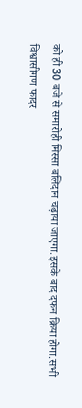को ही 30 बजे से समारोही मिस्सा बलिदान चढ़ाया जाएगा.इसके बाद दफन क्रिया होगा.सभी विश्वासीगण फादर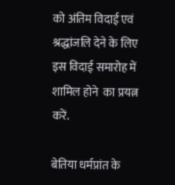को अंतिम विदाई एवं श्रद्धांजलि देने के लिए इस विदाई समारोह में शामिल होने  का प्रयत्न करें.

बेतिया धर्मप्रांत के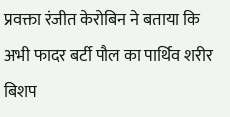प्रवक्ता रंजीत केरोबिन ने बताया कि अभी फादर बर्टी पौल का पार्थिव शरीर  बिशप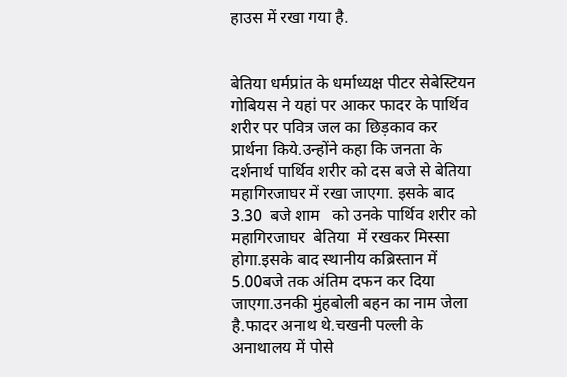हाउस में रखा गया है.


बेतिया धर्मप्रांत के धर्माध्यक्ष पीटर सेबेस्टियन गोबियस ने यहां पर आकर फादर के पार्थिव शरीर पर पवित्र जल का छिड़काव कर प्रार्थना किये.उन्होंने कहा कि जनता के दर्शनार्थ पार्थिव शरीर को दस बजे से बेतिया महागिरजाघर में रखा जाएगा. इसके बाद 3.30  बजे शाम   को उनके पार्थिव शरीर को महागिरजाघर  बेतिया  में रखकर मिस्सा होगा.इसके बाद स्थानीय कब्रिस्तान में 5.00बजे तक अंतिम दफन कर दिया जाएगा.उनकी मुंहबोली बहन का नाम जेला है.फादर अनाथ थे.चखनी पल्ली के अनाथालय में पोसे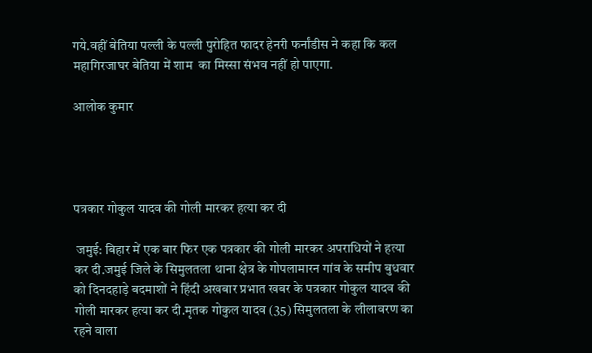गये.वहीं बेतिया पल्ली के पल्ली पुरोहित फादर हेनरी फर्नांडीस ने कहा कि कल महागिरजाघर बेतिया में शाम  का मिस्सा संभव नहीं हो पाएगा.

आलोक कुमार




पत्रकार गोकुल यादव की गोली मारकर हत्या कर दी

 जमुई: बिहार में एक बार फिर एक पत्रकार की गोली मारकर अपराधियों ने हत्या कर दी.जमुई जिले के सिमुलतला थाना क्षेत्र के गोपलामारन गांव के समीप बुधवार को दिनदहाड़े बदमाशों ने हिंदी अखबार प्रभात खबर के पत्रकार गोकुल यादव की गोली मारकर हत्या कर दी.मृतक गोकुल यादव (35) सिमुलतला के लीलावरण का रहने वाला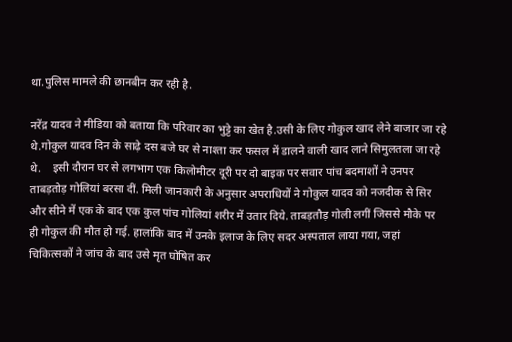था.पुलिस मामले की छानबीन कर रही है.

नरेंद्र यादव ने मीडिया को बताया कि परिवार का भुट्टे का खेत है.उसी के लिए गोकुल खाद लेने बाजार जा रहे थे.गोकुल यादव दिन के साढ़े दस बजे घर से नाश्ता कर फसल में डालने वाली खाद लाने सिमुलतला जा रहे थे.    इसी दौरान घर से लगभाग एक किलोमीटर दूरी पर दो बाइक पर सवार पांच बदमाशों ने उनपर ताबड़तोड़ गोलियां बरसा दीं. मिली जानकारी के अनुसार अपराधियों ने गोकुल यादव को नजदीक से सिर और सीने में एक के बाद एक कुल पांच गोलियां शरीर में उतार दिये. ताबड़तौड़ गोली लगीं जिससे मौके पर ही गोकुल की मौत हो गई. हालांकि बाद में उनके इलाज के लिए सदर अस्पताल लाया गया, जहां चिकित्सकों ने जांच के बाद उसे मृत घोषित कर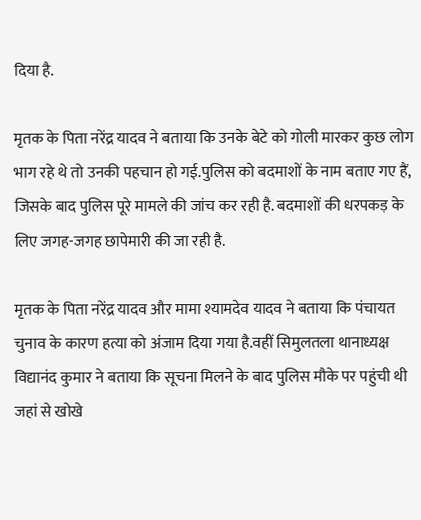दिया है.

मृतक के पिता नरेंद्र यादव ने बताया कि उनके बेटे को गोली मारकर कुछ लोग भाग रहे थे तो उनकी पहचान हो गई.पुलिस को बदमाशों के नाम बताए गए हैं, जिसके बाद पुलिस पूरे मामले की जांच कर रही है. बदमाशों की धरपकड़ के लिए जगह-जगह छापेमारी की जा रही है.

मृतक के पिता नरेंद्र यादव और मामा श्यामदेव यादव ने बताया कि पंचायत चुनाव के कारण हत्या को अंजाम दिया गया है.वहीं सिमुलतला थानाध्यक्ष विद्यानंद कुमार ने बताया कि सूचना मिलने के बाद पुलिस मौके पर पहुंची थी जहां से खोखे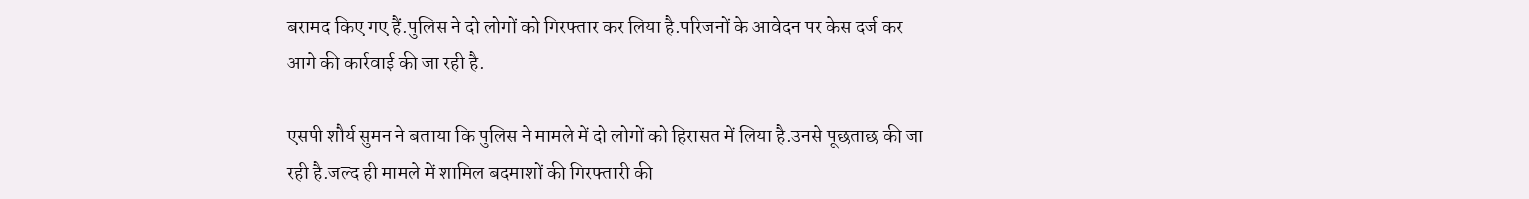बरामद किए गए हैं.पुलिस ने दो लोगों को गिरफ्तार कर लिया है.परिजनों के आवेदन पर केस दर्ज कर आगे की कार्रवाई की जा रही है.

एसपी शौर्य सुमन ने बताया कि पुलिस ने मामले में दो लोगों को हिरासत में लिया है.उनसे पूछताछ की जा रही है.जल्द ही मामले में शामिल बदमाशों की गिरफ्तारी की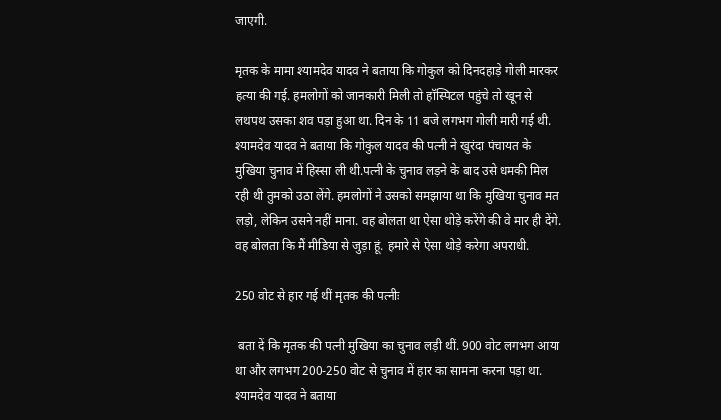जाएगी.

मृतक के मामा श्यामदेव यादव ने बताया कि गोकुल को दिनदहाड़े गोली मारकर हत्या की गई. हमलोगों को जानकारी मिली तो हॉस्पिटल पहुंचे तो खून से लथपथ उसका शव पड़ा हुआ था. दिन के 11 बजे लगभग गोली मारी गई थी. श्यामदेव यादव ने बताया कि गोकुल यादव की पत्नी ने खुरंदा पंचायत के मुखिया चुनाव में हिस्सा ली थी.पत्नी के चुनाव लड़ने के बाद उसे धमकी मिल रही थी तुमको उठा लेंगे. हमलोगों ने उसको समझाया था कि मुखिया चुनाव मत लड़ो, लेकिन उसने नहीं माना. वह बोलता था ऐसा थोड़े करेंगे की वे मार ही देंगे. वह बोलता कि मैं मीडिया से जुड़ा हूं. हमारे से ऐसा थोड़े करेगा अपराधी.

250 वोट से हार गई थीं मृतक की पत्नीः

 बता दें कि मृतक की पत्नी मुखिया का चुनाव लड़ी थीं. 900 वोट लगभग आया था और लगभग 200-250 वोट से चुनाव में हार का सामना करना पड़ा था. श्यामदेव यादव ने बताया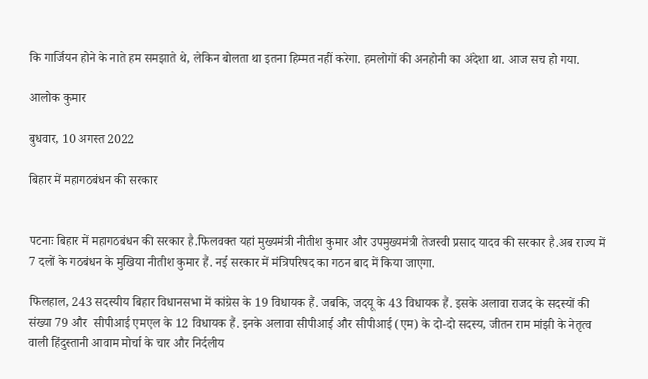कि गार्जियन होने के नाते हम समझाते थे, लेकिन बोलता था इतना हिम्मत नहीं करेगा. हमलोगों की अनहोनी का अंदेशा था. आज सच हो गया.

आलोक कुमार

बुधवार, 10 अगस्त 2022

बिहार में महागठबंधन की सरकार


पटनाः बिहार में महागठबंधन की सरकार है.फिलवक्त यहां मुख्यमंत्री नीतीश कुमार और उपमुख्यमंत्री तेजस्वी प्रसाद यादव की सरकार है.अब राज्य में 7 दलों के गठबंधन के मुखिया नीतीश कुमार हैं. नई सरकार में मंत्रिपरिषद का गठन बाद में किया जाएगा.

फिलहाल, 243 सदस्यीय बिहार विधानसभा में कांग्रेस के 19 विधायक हैं. जबकि, जदयू के 43 विधायक हैं. इसके अलावा राजद के सदस्यों की संख्या 79 और  सीपीआई एमएल के 12 विधायक हैं. इनके अलावा सीपीआई और सीपीआई (एम) के दो-दो सदस्य, जीतन राम मांझी के नेतृत्व वाली हिंदुस्तानी आवाम मोर्चा के चार और निर्दलीय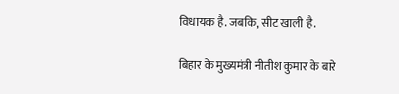विधायक है. जबकि, सीट खाली है.

बिहार के मुख्यमंत्री नीतीश कुमार के बारे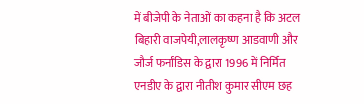में बीजेपी के नेताओं का कहना है कि अटल बिहारी वाजपेयी,लालकृष्ण आडवाणी और जौर्ज फर्नांडिस के द्वारा 1996 में निर्मित एनडीए के द्वारा नीतीश कुमार सीएम छह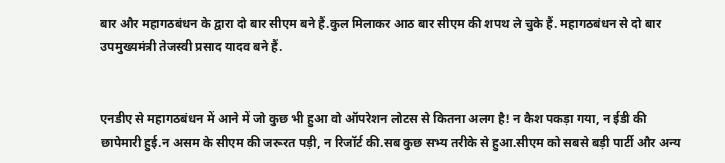बार और महागठबंधन के द्वारा दो बार सीएम बने हैं.कुल मिलाकर आठ बार सीएम की शपथ ले चुके हैं. महागठबंधन से दो बार उपमुख्यमंत्री तेजस्वी प्रसाद यादव बने हैं.


एनडीए से महागठबंधन में आने में जो कुछ भी हुआ वो ऑपरेशन लोटस से कितना अलग है! न कैश पकड़ा गया, न ईडी की छापेमारी हुई.न असम के सीएम की जरूरत पड़ी, न रिजॉर्ट की.सब कुछ सभ्य तरीके से हुआ.सीएम को सबसे बड़ी पार्टी और अन्य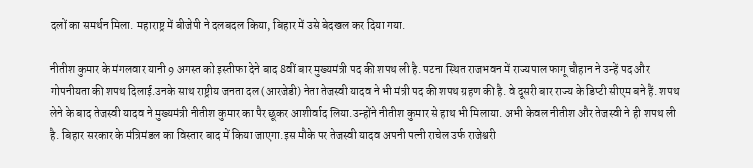दलों का समर्थन मिला. महाराष्ट्र में बीजेपी ने दलबदल किया, बिहार में उसे बेदखल कर दिया गया.

नीतीश कुमार के मंगलवार यानी 9 अगस्त को इस्तीफा देने बाद 8वीं बार मुख्यमंत्री पद की शपथ ली है. पटना स्थित राजभवन में राज्यपाल फागू चौहान ने उन्हें पद और गोपनीयता की शपथ दिलाई.उनके साथ राष्ट्रीय जनता दल (आरजेडी) नेता तेजस्वी यादव ने भी मंत्री पद की शपथ ग्रहण की है. वे दूसरी बार राज्य के डिप्टी सीएम बने हैं. शपथ लेने के बाद तेजस्वी यादव ने मुख्यमंत्री नीतीश कुमार का पैर छूकर आशीर्वाद लिया.उन्होंने नीतीश कुमार से हाथ भी मिलाया. अभी केवल नीतीश और तेजस्वी ने ही शपथ ली है. बिहार सरकार के मंत्रिमंडल का विस्तार बाद में किया जाएगा.इस मौके पर तेजस्वी यादव अपनी पत्नी राचेल उर्फ राजेश्वरी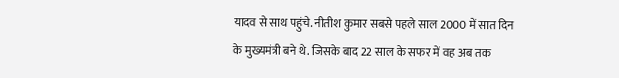यादव से साथ पहुंचे. नीतीश कुमार सबसे पहले साल 2000 में सात दिन के मुख्यमंत्री बने थे. जिसके बाद 22 साल के सफर में वह अब तक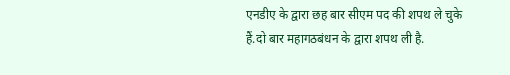एनडीए के द्वारा छह बार सीएम पद की शपथ ले चुके हैं.दो बार महागठबंधन के द्वारा शपथ ली है.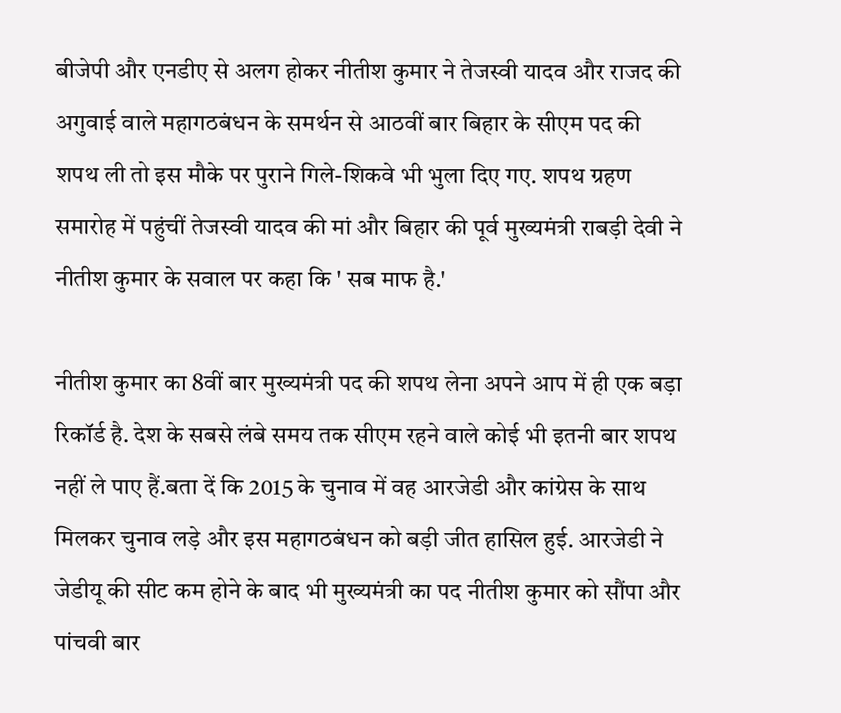बीजेपी और एनडीए से अलग होकर नीतीश कुमार ने तेजस्वी यादव और राजद की अगुवाई वाले महागठबंधन के समर्थन से आठवीं बार बिहार के सीएम पद की शपथ ली तो इस मौके पर पुराने गिले-शिकवे भी भुला दिए गए. शपथ ग्रहण समारोह में पहुंचीं तेजस्‍वी यादव की मां और बिहार की पूर्व मुख्‍यमंत्री राबड़ी देवी ने नीतीश कुमार के सवाल पर कहा कि ' सब माफ है.'

नीतीश कुमार का 8वीं बार मुख्यमंत्री पद की शपथ लेना अपने आप में ही एक बड़ा रिकॉर्ड है. देश के सबसे लंबे समय तक सीएम रहने वाले कोई भी इतनी बार शपथ नहीं ले पाए हैं.बता दें कि 2015 के चुनाव में वह आरजेडी और कांग्रेस के साथ मिलकर चुनाव लड़े और इस महागठबंधन को बड़ी जीत हासिल हुई. आरजेडी ने जेडीयू की सीट कम होने के बाद भी मुख्यमंत्री का पद नीतीश कुमार को सौंपा और पांचवी बार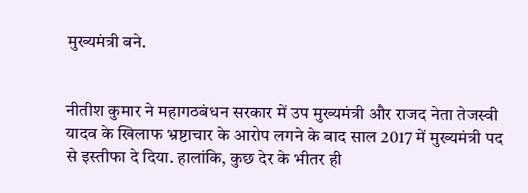मुख्यमंत्री बने.


नीतीश कुमार ने महागठबंधन सरकार में उप मुख्यमंत्री और राजद नेता तेजस्वी यादव के खिलाफ भ्रष्टाचार के आरोप लगने के बाद साल 2017 में मुख्यमंत्री पद से इस्तीफा दे दिया. हालांकि, कुछ देर के भीतर ही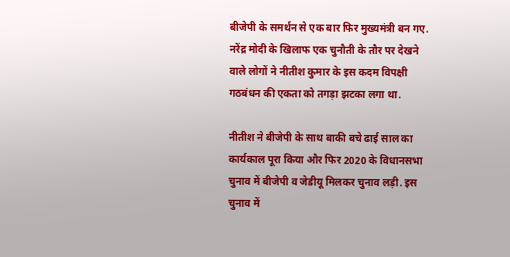बीजेपी के समर्थन से एक बार फिर मुख्यमंत्री बन गए. नरेंद्र मोदी के खिलाफ एक चुनौती के तौर पर देखने वाले लोगों ने नीतीश कुमार के इस कदम विपक्षी गठबंधन की एकता को तगड़ा झटका लगा था.

नीतीश ने बीजेपी के साथ बाकी बचे ढाई साल का कार्यकाल पूरा किया और फिर 2020 के विधानसभा चुनाव में बीजेपी व जेडीयू मिलकर चुनाव लड़ी. इस चुनाव में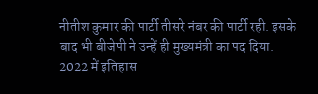नीतीश कुमार की पार्टी तीसरे नंबर की पार्टी रही. इसके बाद भी बीजेपी ने उन्हें ही मुख्यमंत्री का पद दिया. 2022 में इतिहास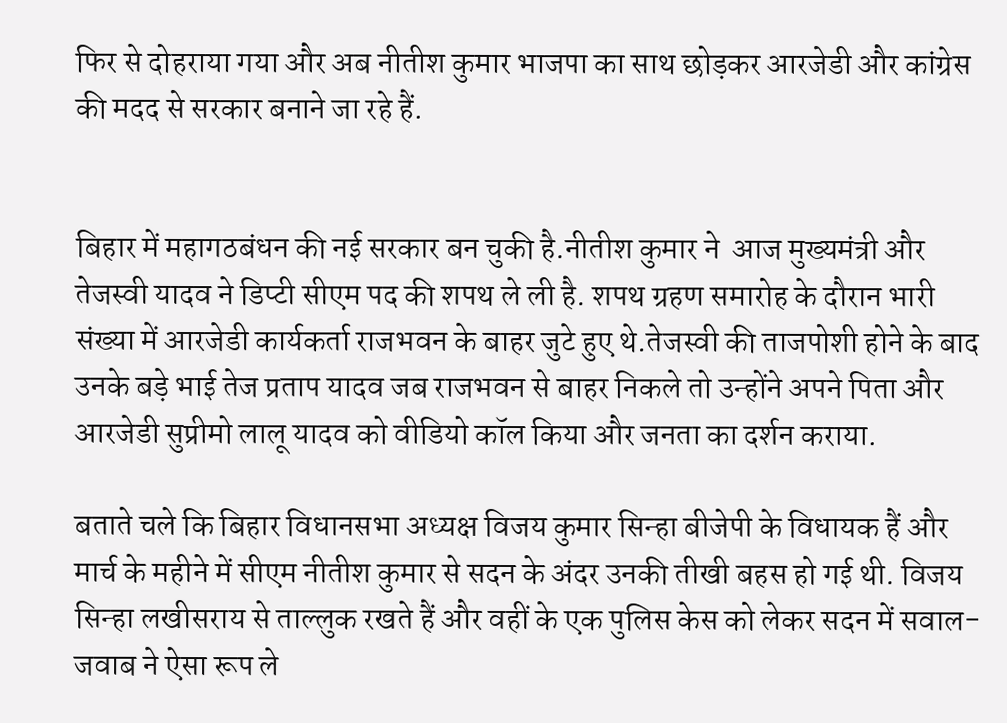फिर से दोहराया गया और अब नीतीश कुमार भाजपा का साथ छोड़कर आरजेडी और कांग्रेस की मदद से सरकार बनाने जा रहे हैं.


बिहार में महागठबंधन की नई सरकार बन चुकी है.नीतीश कुमार ने  आज मुख्यमंत्री और तेजस्वी यादव ने डिप्टी सीएम पद की शपथ ले ली है. शपथ ग्रहण समारोह के दौरान भारी संख्या में आरजेडी कार्यकर्ता राजभवन के बाहर जुटे हुए थे.तेजस्वी की ताजपोशी होने के बाद उनके बड़े भाई तेज प्रताप यादव जब राजभवन से बाहर निकले तो उन्होंने अपने पिता और आरजेडी सुप्रीमो लालू यादव को वीडियो कॉल किया और जनता का दर्शन कराया.

बताते चले कि बिहार विधानसभा अध्यक्ष विजय कुमार सिन्हा बीजेपी के विधायक हैं और मार्च के महीने में सीएम नीतीश कुमार से सदन के अंदर उनकी तीखी बहस हो गई थी. विजय सिन्हा लखीसराय से ताल्लुक रखते हैं और वहीं के एक पुलिस केस को लेकर सदन में सवाल-जवाब ने ऐसा रूप ले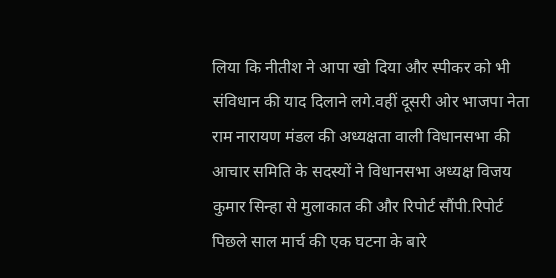लिया कि नीतीश ने आपा खो दिया और स्पीकर को भी संविधान की याद दिलाने लगे.वहीं दूसरी ओर भाजपा नेता राम नारायण मंडल की अध्यक्षता वाली विधानसभा की आचार समिति के सदस्यों ने विधानसभा अध्यक्ष विजय कुमार सिन्हा से मुलाकात की और रिपोर्ट सौंपी.रिपोर्ट पिछले साल मार्च की एक घटना के बारे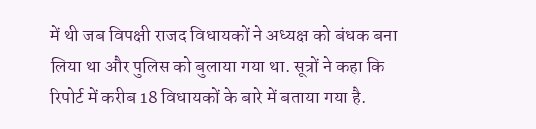में थी जब विपक्षी राजद विधायकों ने अध्यक्ष को बंधक बना लिया था और पुलिस को बुलाया गया था. सूत्रों ने कहा कि रिपोर्ट में करीब 18 विधायकों के बारे में बताया गया है.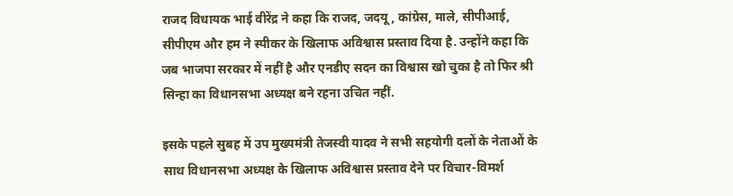राजद विधायक भाई वीरेंद्र ने कहा कि राजद, जदयू, कांग्रेस, माले, सीपीआई, सीपीएम और हम ने स्पीकर के खिलाफ अविश्वास प्रस्ताव दिया है. उन्होंने कहा कि जब भाजपा सरकार में नहीं है और एनडीए सदन का विश्वास खो चुका है तो फिर श्री सिन्हा का विधानसभा अध्यक्ष बने रहना उचित नहीं.

इसके पहले सुबह में उप मुख्यमंत्री तेजस्वी यादव ने सभी सहयोगी दलों के नेताओं के साथ विधानसभा अध्यक्ष के खिलाफ अविश्वास प्रस्ताव देने पर विचार-विमर्श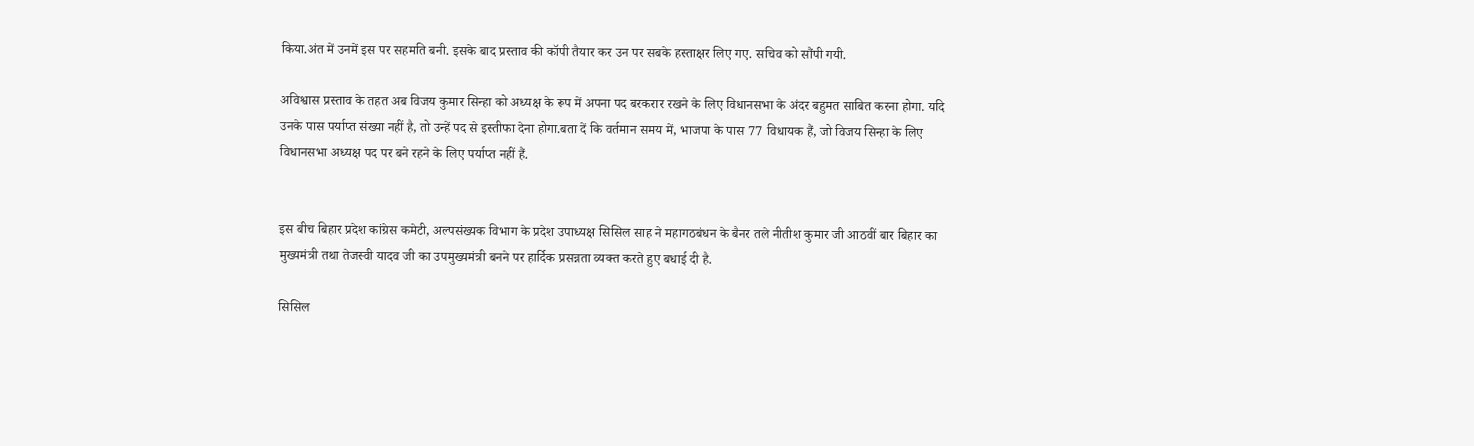किया.अंत में उनमें इस पर सहमति बनी. इसके बाद प्रस्ताव की कॉपी तैयार कर उन पर सबके हस्ताक्षर लिए गए. सचिव को सौंपी गयी.

अविश्वास प्रस्ताव के तहत अब विजय कुमार सिन्हा को अध्यक्ष के रूप में अपना पद बरकरार रखने के लिए विधानसभा के अंदर बहुमत साबित करना होगा. यदि उनके पास पर्याप्त संख्या नहीं है, तो उन्हें पद से इस्तीफा देना होगा.बता दें कि वर्तमान समय में, भाजपा के पास 77 विधायक हैं, जो विजय सिन्हा के लिए विधानसभा अध्यक्ष पद पर बने रहने के लिए पर्याप्त नहीं हैं.


इस बीच बिहार प्रदेश कांग्रेस कमेटी, अल्पसंख्यक विभाग के प्रदेश उपाध्यक्ष सिसिल साह ने महागठबंधन के बैनर तले नीतीश कुमार जी आठवीं बार बिहार का  मुख्यमंत्री तथा तेजस्वी यादव जी का उपमुख्यमंत्री बनने पर हार्दिक प्रसन्नता व्यक्त करते हुए बधाई दी है.

सिसिल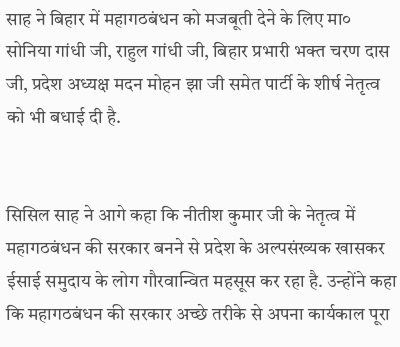साह ने बिहार में महागठबंधन को मजबूती देने के लिए मा० सोनिया गांधी जी, राहुल गांधी जी, बिहार प्रभारी भक्त चरण दास जी, प्रदेश अध्यक्ष मदन मोहन झा जी समेत पार्टी के शीर्ष नेतृत्व को भी बधाई दी है.


सिसिल साह ने आगे कहा कि नीतीश कुमार जी के नेतृत्व में महागठबंधन की सरकार बनने से प्रदेश के अल्पसंख्यक खासकर ईसाई समुदाय के लोग गौरवान्वित महसूस कर रहा है. उन्होंने कहा कि महागठबंधन की सरकार अच्छे तरीके से अपना कार्यकाल पूरा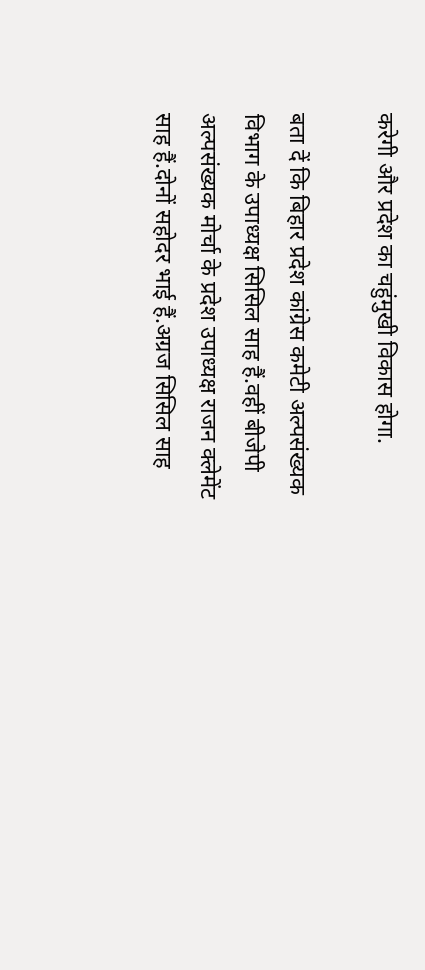करेगी और प्रदेश का चहुंमुखी विकास होगा.

बता दें कि बिहार प्रदेश कांग्रेस कमेटी अल्पसंख्यक विभाग के उपाध्यक्ष सिसिल साह हैं.वहीं बीजेपी अल्पसंख्यक मोर्चा के प्रदेश उपाध्यक्ष राजन क्लेमेंट साह हैं.दोनों सहोदर भाई हैं.अग्रज सिसिल साह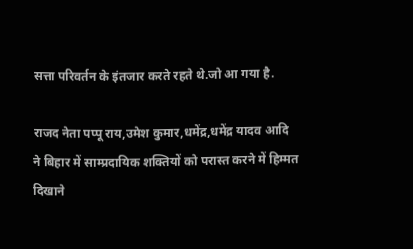सत्ता परिवर्तन के इंतजार करते रहते थे.जो आ गया है.

राजद नेता पप्पू राय,उमेश कुमार,धमेंद्र,धमेंद्र यादव आदि ने बिहार में साम्प्रदायिक शक्तियों को परास्त करने में हिम्मत दिखाने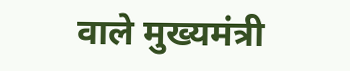वाले मुख्यमंत्री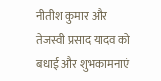नीतीश कुमार और तेजस्वी प्रसाद यादव को बधाई और शुभकामनाएं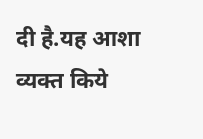दी है.यह आशा व्यक्त किये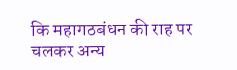कि महागठबंधन की राह पर चलकर अन्य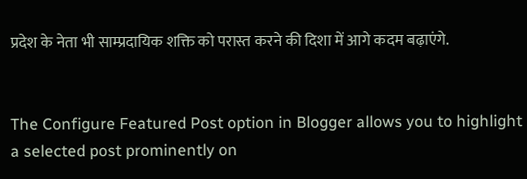प्रदेश के नेता भी साम्प्रदायिक शक्ति को परास्त करने की दिशा में आगे कदम बढ़ाएंगे.


The Configure Featured Post option in Blogger allows you to highlight a selected post prominently on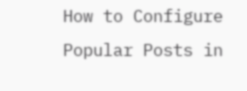How to Configure Popular Posts in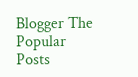Blogger The Popular Posts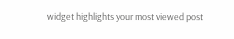widget highlights your most viewed post